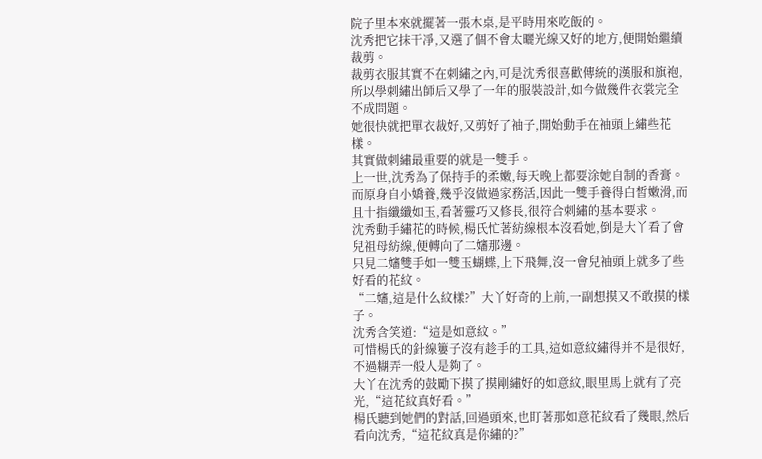院子里本來就擺著一張木桌,是平時用來吃飯的。
沈秀把它抹干凈,又選了個不會太曬光線又好的地方,便開始繼續裁剪。
裁剪衣服其實不在刺繡之內,可是沈秀很喜歡傳統的漢服和旗袍,所以學刺繡出師后又學了一年的服裝設計,如今做幾件衣裳完全不成問題。
她很快就把單衣裁好,又剪好了袖子,開始動手在袖頭上繡些花樣。
其實做刺繡最重要的就是一雙手。
上一世,沈秀為了保持手的柔嫩,每天晚上都要涂她自制的香膏。
而原身自小嬌養,幾乎沒做過家務活,因此一雙手養得白皙嫩滑,而且十指纖纖如玉,看著靈巧又修長,很符合刺繡的基本要求。
沈秀動手繡花的時候,楊氏忙著紡線根本沒看她,倒是大丫看了會兒祖母紡線,便轉向了二嬸那邊。
只見二嬸雙手如一雙玉蝴蝶,上下飛舞,沒一會兒袖頭上就多了些好看的花紋。
“二嬸,這是什么紋樣?”大丫好奇的上前,一副想摸又不敢摸的樣子。
沈秀含笑道:“這是如意紋。”
可惜楊氏的針線簍子沒有趁手的工具,這如意紋繡得并不是很好,不過糊弄一般人是夠了。
大丫在沈秀的鼓勵下摸了摸剛繡好的如意紋,眼里馬上就有了亮光,“這花紋真好看。”
楊氏聽到她們的對話,回過頭來,也盯著那如意花紋看了幾眼,然后看向沈秀,“這花紋真是你繡的?”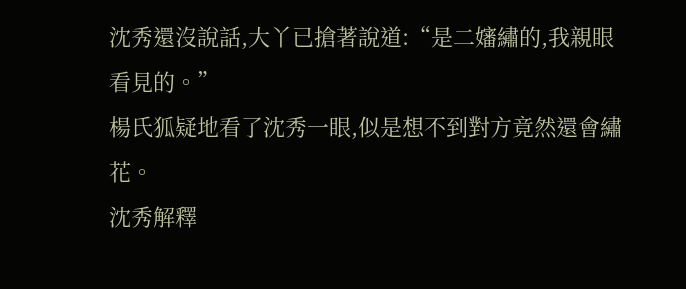沈秀還沒說話,大丫已搶著說道:“是二嬸繡的,我親眼看見的。”
楊氏狐疑地看了沈秀一眼,似是想不到對方竟然還會繡花。
沈秀解釋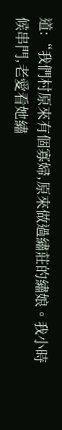道:“我們村原來有個寡婦,原來做過繡莊的繡娘。我小時候串門,老愛看她繡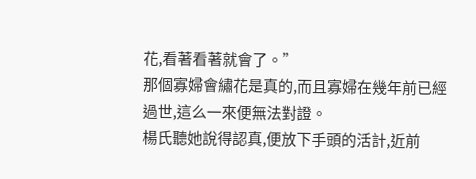花,看著看著就會了。”
那個寡婦會繡花是真的,而且寡婦在幾年前已經過世,這么一來便無法對證。
楊氏聽她說得認真,便放下手頭的活計,近前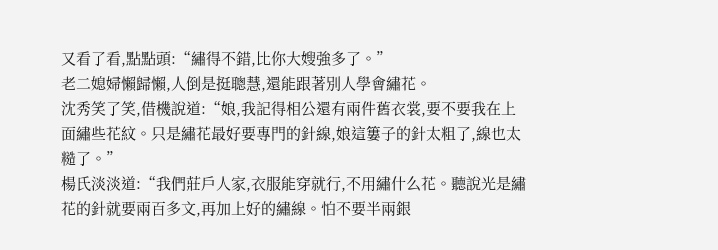又看了看,點點頭:“繡得不錯,比你大嫂強多了。”
老二媳婦懶歸懶,人倒是挺聰慧,還能跟著別人學會繡花。
沈秀笑了笑,借機說道:“娘,我記得相公還有兩件舊衣裳,要不要我在上面繡些花紋。只是繡花最好要專門的針線,娘這簍子的針太粗了,線也太糙了。”
楊氏淡淡道:“我們莊戶人家,衣服能穿就行,不用繡什么花。聽說光是繡花的針就要兩百多文,再加上好的繡線。怕不要半兩銀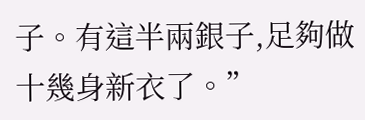子。有這半兩銀子,足夠做十幾身新衣了。”